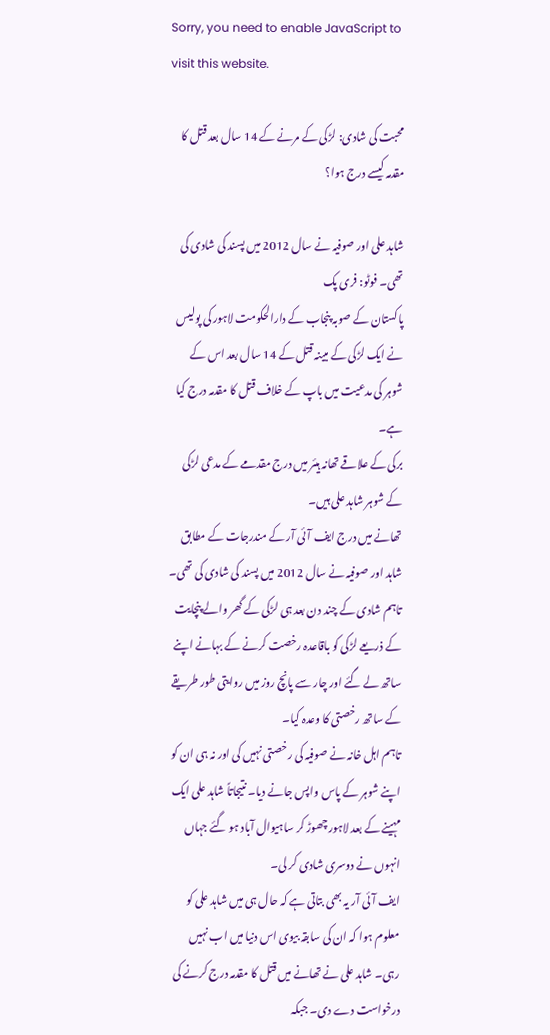Sorry, you need to enable JavaScript to visit this website.

محبت کی شادی: لڑکی کے مرنے کے 14 سال بعد قتل کا مقدمہ کیسے درج ہوا؟

شاہد علی اور صوفیہ نے سال 2012 میں پسند کی شادی کی تھی۔ فوٹو: فری پک
پاکستان کے صوبہ پنجاب کے دارالحکومت لاہور کی پولیس نے ایک لڑکی کے مبینہ قتل کے 14 سال بعد اس کے شوہر کی مدعیت میں باپ کے خلاف قتل کا مقدمہ درج کیا ہے۔
برکی کے علاقے تھانہ ہیئر میں درج مقدمے کے مدعی لڑکی کے شوہر شاہد علی ہیں۔
تھانے میں درج ایف آئی آر کے مندرجات کے مطابق شاہد اور صوفیہ نے سال 2012 میں پسند کی شادی کی تھی۔
تاہم شادی کے چند دن بعد ہی لڑکی کے گھر والے پنچایت کے ذریعے لڑکی کو باقاعدہ رخصت کرنے کے بہانے اپنے ساتھ لے گئے اور چار سے پانچ روز میں روایتی طور طریقے کے ساتھ رخصتی کا وعدہ کیا۔
تاہم اہل خانہ نے صوفیہ کی رخصتی نہیں کی اور نہ ہی ان کو اپنے شوہر کے پاس واپس جانے دیا۔ نتیجاتاً شاہد علی ایک مہینے کے بعد لاہور چھوڑ کر ساہیوال آباد ہو گئے جہاں انہوں نے دوسری شادی کر لی۔
ایف آئی آر یہ بھی بتاتی ہے کہ حال ہی میں شاہد علی کو معلوم ہوا کہ ان کی سابقہ بیوی اس دنیا میں اب نہیں رہی۔ شاہد علی نے تھانے میں قتل کا مقدمہ درج کرنے کی درخواست دے دی۔ جبکہ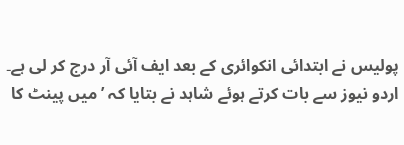پولیس نے ابتدائی انکوائری کے بعد ایف آئی آر درج کر لی ہے۔
اردو نیوز سے بات کرتے ہوئے شاہد نے بتایا کہ ’میں پینٹ کا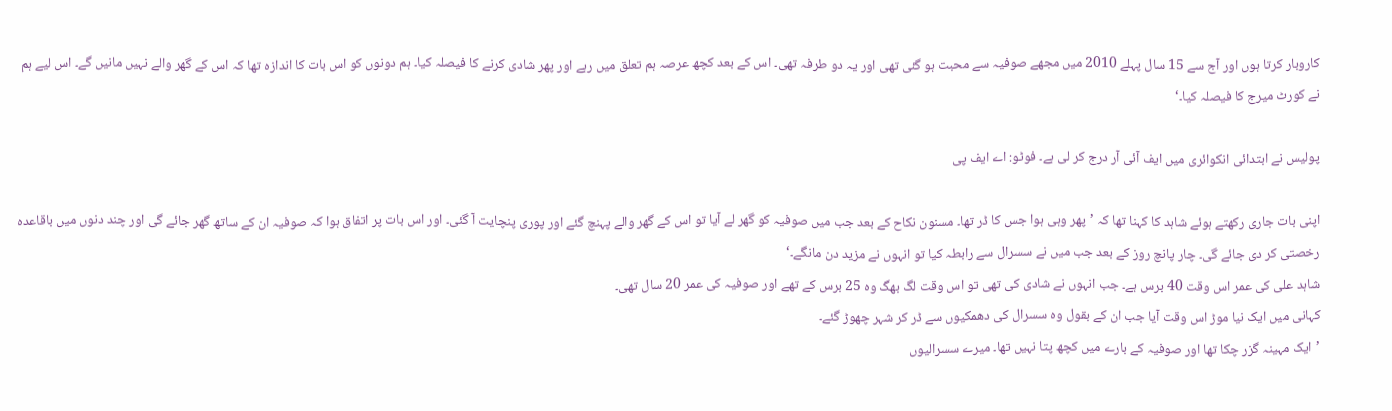کاروبار کرتا ہوں اور آج سے 15 سال پہلے 2010 میں مجھے صوفیہ سے محبت ہو گئی تھی اور یہ دو طرفہ تھی۔ اس کے بعد کچھ عرصہ ہم تعلق میں رہے اور پھر شادی کرنے کا فیصلہ کیا۔ ہم دونوں کو اس بات کا اندازہ تھا کہ اس کے گھر والے نہیں مانیں گے۔ اس لیے ہم نے کورٹ میرج کا فیصلہ کیا۔‘

پولیس نے ابتدائی انکوائری میں ایف آئی آر درج کر لی ہے۔ فوٹو: اے ایف پی

اپنی بات جاری رکھتے ہوئے شاہد کا کہنا تھا کہ ’پھر وہی ہوا جس کا ڈر تھا۔ مسنون نکاح کے بعد جب میں صوفیہ کو گھر لے آیا تو اس کے گھر والے پہنچ گئے اور پوری پنچایت آ گئی۔ اور اس بات پر اتفاق ہوا کہ صوفیہ ان کے ساتھ گھر جائے گی اور چند دنوں میں باقاعدہ رخصتی کر دی جائے گی۔ چار پانچ روز کے بعد جب میں نے سسرال سے رابطہ کیا تو انہوں نے مزید دن مانگے۔‘
شاہد علی کی عمر اس وقت 40 برس ہے۔ جب انہوں نے شادی کی تھی تو اس وقت لگ بھگ وہ 25 برس کے تھے اور صوفیہ کی عمر 20 سال تھی۔
کہانی میں ایک نیا موڑ اس وقت آیا جب ان کے بقول وہ سسرال کی دھمکیوں سے ڈر کر شہر چھوڑ گئے۔
’ایک مہینہ گزر چکا تھا اور صوفیہ کے بارے میں کچھ پتا نہیں تھا۔ میرے سسرالیوں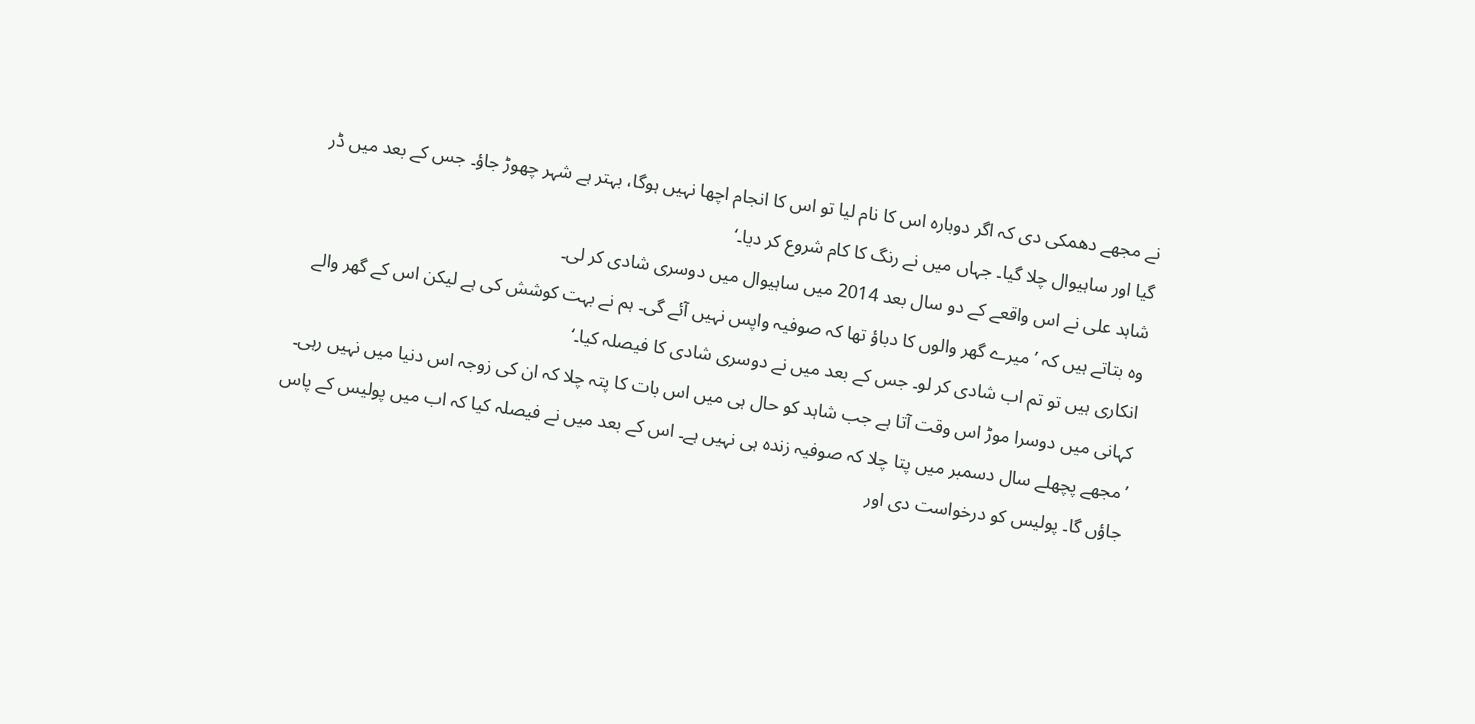نے مجھے دھمکی دی کہ اگر دوبارہ اس کا نام لیا تو اس کا انجام اچھا نہیں ہوگا، بہتر ہے شہر چھوڑ جاؤ۔ جس کے بعد میں ڈر گیا اور ساہیوال چلا گیا۔ جہاں میں نے رنگ کا کام شروع کر دیا۔‘
شاہد علی نے اس واقعے کے دو سال بعد 2014 میں ساہیوال میں دوسری شادی کر لی۔
وہ بتاتے ہیں کہ ’میرے گھر والوں کا دباؤ تھا کہ صوفیہ واپس نہیں آئے گی۔ ہم نے بہت کوشش کی ہے لیکن اس کے گھر والے انکاری ہیں تو تم اب شادی کر لو۔ جس کے بعد میں نے دوسری شادی کا فیصلہ کیا۔‘
کہانی میں دوسرا موڑ اس وقت آتا ہے جب شاہد کو حال ہی میں اس بات کا پتہ چلا کہ ان کی زوجہ اس دنیا میں نہیں رہی۔
’مجھے پچھلے سال دسمبر میں پتا چلا کہ صوفیہ زندہ ہی نہیں ہے۔ اس کے بعد میں نے فیصلہ کیا کہ اب میں پولیس کے پاس جاؤں گا۔ پولیس کو درخواست دی اور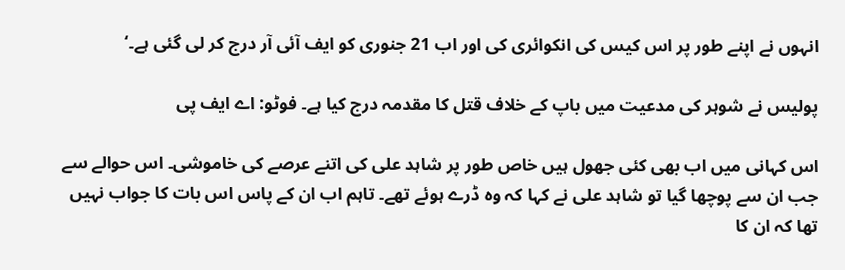انہوں نے اپنے طور پر اس کیس کی انکوائری کی اور اب 21 جنوری کو ایف آئی آر درج کر لی گئی ہے۔‘

پولیس نے شوہر کی مدعیت میں باپ کے خلاف قتل کا مقدمہ درج کیا ہے۔ فوٹو: اے ایف پی

اس کہانی میں اب بھی کئی جھول ہیں خاص طور پر شاہد علی کی اتنے عرصے کی خاموشی۔ اس حوالے سے جب ان سے پوچھا گیا تو شاہد علی نے کہا کہ وہ ڈرے ہوئے تھے۔ تاہم اب ان کے پاس اس بات کا جواب نہیں تھا کہ ان کا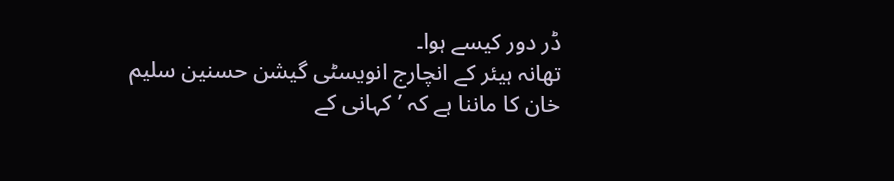ڈر دور کیسے ہوا۔
تھانہ ہیئر کے انچارج انویسٹی گیشن حسنین سلیم خان کا ماننا ہے کہ ’کہانی کے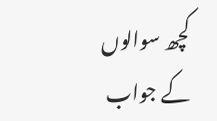کچھ سوالوں کے جواب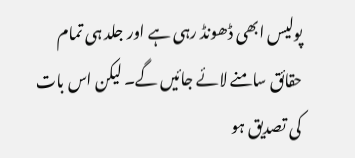پولیس ابھی ڈھونڈ رہی ہے اور جلد ہی تمام حقائق سامنے لائے جائیں گے۔ لیکن اس بات کی تصدیق ہو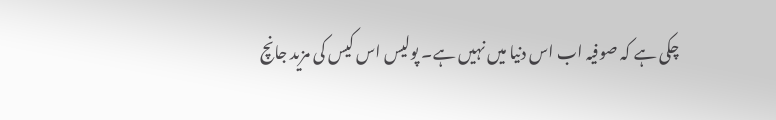چکی ہے کہ صوفیہ اب اس دنیا میں نہیں ہے۔ پولیس اس کیس کی مزید جانچ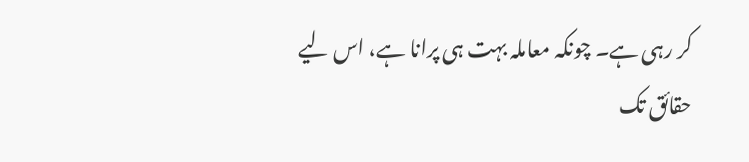کر رہی ہے۔ چونکہ معاملہ بہت ہی پرانا ہے، اس لیے حقائق تک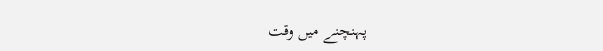پہنچنے میں وقت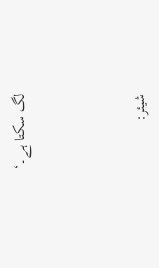لگ سکتا ہے۔‘



شیئر: